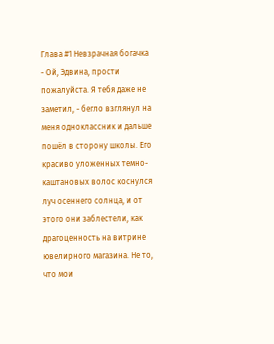Глава #1 Невзрачная богачка
- Ой, Эдвина, прости пожалуйста. Я тебя даже не заметил, - бегло взглянул на меня одноклассник и дальше пошёл в сторону школы. Его красиво уложенных темно-каштановых волос коснулся луч осеннего солнца, и от этого они заблестели, как драгоценность на витрине ювелирного магазина. Не то, что мои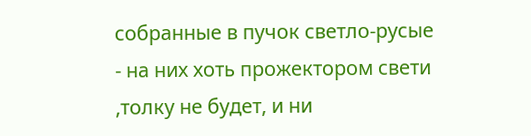собранные в пучок светло-русые - на них хоть прожектором свети ,толку не будет, и ни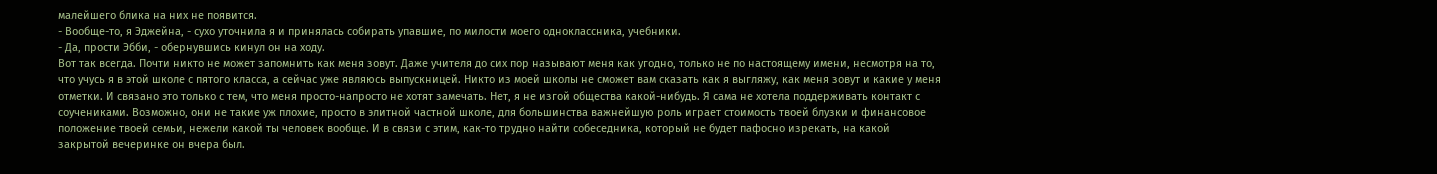малейшего блика на них не появится.
- Вообще-то, я Эджейна, - сухо уточнила я и принялась собирать упавшие, по милости моего одноклассника, учебники.
- Да, прости Эбби, - обернувшись кинул он на ходу.
Вот так всегда. Почти никто не может запомнить как меня зовут. Даже учителя до сих пор называют меня как угодно, только не по настоящему имени, несмотря на то, что учусь я в этой школе с пятого класса, а сейчас уже являюсь выпускницей. Никто из моей школы не сможет вам сказать как я выгляжу, как меня зовут и какие у меня отметки. И связано это только с тем, что меня просто-напросто не хотят замечать. Нет, я не изгой общества какой-нибудь. Я сама не хотела поддерживать контакт с соучениками. Возможно, они не такие уж плохие, просто в элитной частной школе, для большинства важнейшую роль играет стоимость твоей блузки и финансовое положение твоей семьи, нежели какой ты человек вообще. И в связи с этим, как-то трудно найти собеседника, который не будет пафосно изрекать, на какой закрытой вечеринке он вчера был.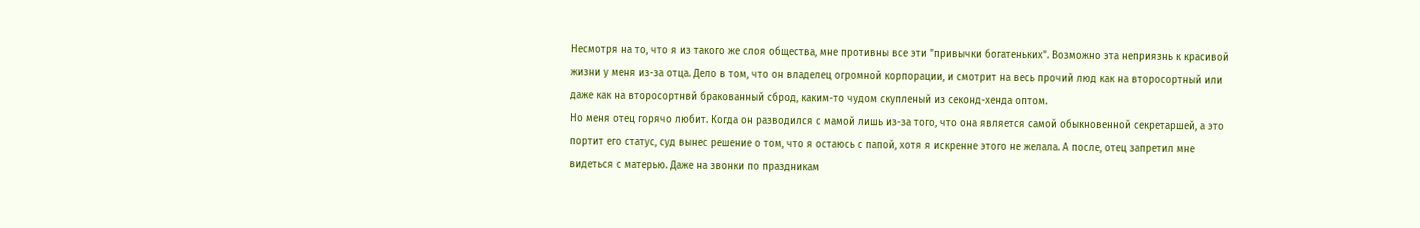Несмотря на то, что я из такого же слоя общества, мне противны все эти "привычки богатеньких". Возможно эта неприязнь к красивой жизни у меня из-за отца. Дело в том, что он владелец огромной корпорации, и смотрит на весь прочий люд как на второсортный или даже как на второсортнвй бракованный сброд, каким-то чудом скупленый из секонд-хенда оптом.
Но меня отец горячо любит. Когда он разводился с мамой лишь из-за того, что она является самой обыкновенной секретаршей, а это портит его статус, суд вынес решение о том, что я остаюсь с папой, хотя я искренне этого не желала. А после, отец запретил мне видеться с матерью. Даже на звонки по праздникам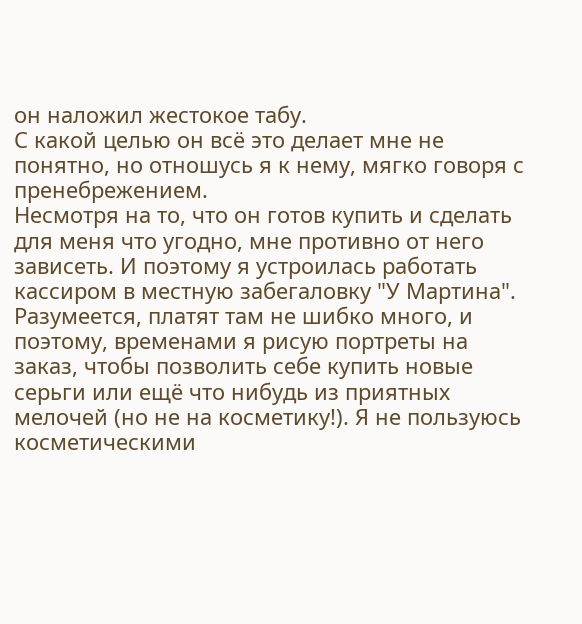он наложил жестокое табу.
С какой целью он всё это делает мне не понятно, но отношусь я к нему, мягко говоря с пренебрежением.
Несмотря на то, что он готов купить и сделать для меня что угодно, мне противно от него зависеть. И поэтому я устроилась работать кассиром в местную забегаловку "У Мартина". Разумеется, платят там не шибко много, и поэтому, временами я рисую портреты на заказ, чтобы позволить себе купить новые серьги или ещё что нибудь из приятных мелочей (но не на косметику!). Я не пользуюсь косметическими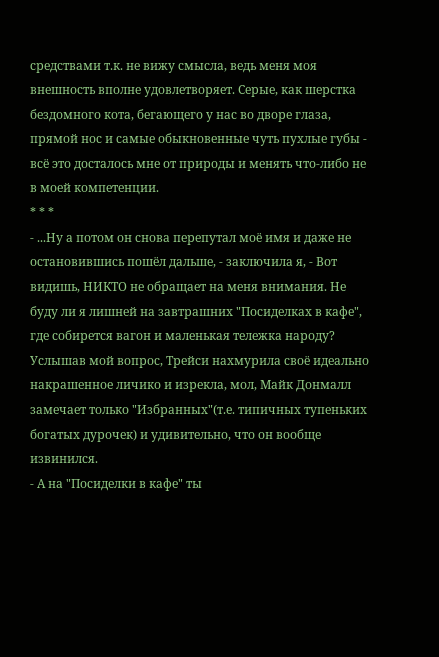средствами т.к. не вижу смысла, ведь меня моя внешность вполне удовлетворяет. Серые, как шерстка бездомного кота, бегающего у нас во дворе глаза, прямой нос и самые обыкновенные чуть пухлые губы - всё это досталось мне от природы и менять что-либо не в моей компетенции.
* * *
- ...Ну а потом он снова перепутал моё имя и даже не остановившись пошёл дальше, - заключила я, - Вот видишь, НИКТО не обращает на меня внимания. Не буду ли я лишней на завтрашних "Посиделках в кафе", где собирется вагон и маленькая тележка народу?
Услышав мой вопрос, Трейси нахмурила своё идеально накрашенное личико и изрекла, мол, Майк Донмалл замечает только "Избранных"(т.е. типичных тупеньких богатых дурочек) и удивительно, что он вообще извинился.
- А на "Посиделки в кафе" ты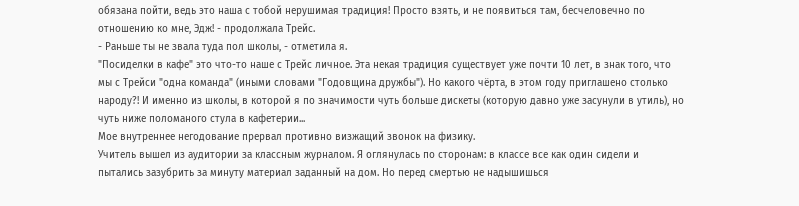обязана пойти, ведь это наша с тобой нерушимая традиция! Просто взять, и не появиться там, бесчеловечно по отношению ко мне, Эдж! - продолжала Трейс.
- Раньше ты не звала туда пол школы, - отметила я.
"Посиделки в кафе" это что-то наше с Трейс личное. Эта некая традиция существует уже почти 10 лет, в знак того, что мы с Трейси "одна команда" (иными словами "Годовщина дружбы"). Но какого чёрта, в этом году приглашено столько народу?! И именно из школы, в которой я по значимости чуть больше дискеты (которую давно уже засунули в утиль), но чуть ниже поломаного стула в кафетерии...
Мое внутреннее негодование прервал противно визжащий звонок на физику.
Учитель вышел из аудитории за классным журналом. Я оглянулась по сторонам: в классе все как один сидели и пытались зазубрить за минуту материал заданный на дом. Но перед смертью не надышишься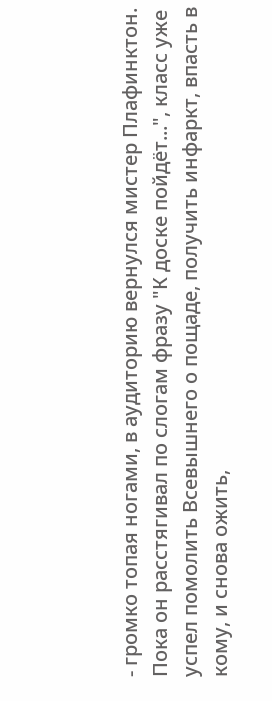- громко топая ногами, в аудиторию вернулся мистер Плафинктон.
Пока он расстягивал по слогам фразу "К доске пойдёт...", класс уже успел помолить Всевышнего о пощаде, получить инфаркт, впасть в кому, и снова ожить,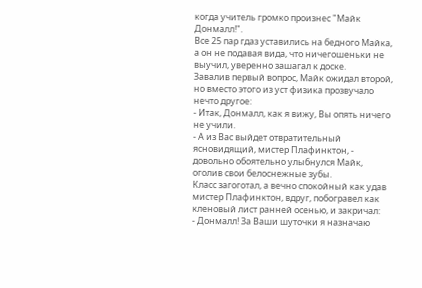когда учитель громко произнес "Майк Донмалл!".
Все 25 пар гдаз уставились на бедного Майка, а он не подавая вида, что ничегошеньки не выучил, уверенно зашагал к доске.
Завалив первый вопрос, Майк ожидал второй, но вместо этого из уст физика прозвучало нечто другое:
- Итак, Донмалл, как я вижу, Вы опять ничего не учили.
- А из Вас выйдет отвратительный ясновидящий, мистер Плафинктон, - довольно обоятельно улыбнулся Майк, оголив свои белоснежные зубы.
Класс загоготал, а вечно спокойный как удав мистер Плафинктон, вдруг, побогравел как кленовый лист ранней осенью, и закричал:
- Донмалл! За Ваши шуточки я назначаю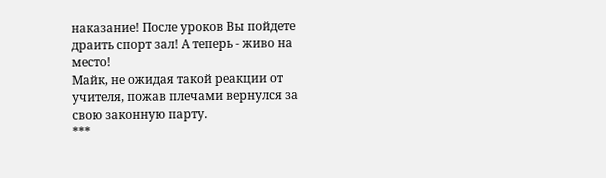наказание! После уроков Вы пойдете драить спорт зал! А теперь - живо на место!
Майк, не ожидая такой реакции от учителя, пожав плечами вернулся за свою законную парту.
***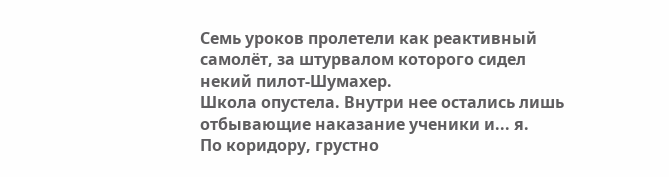Семь уроков пролетели как реактивный самолёт, за штурвалом которого сидел некий пилот-Шумахер.
Школа опустела. Внутри нее остались лишь отбывающие наказание ученики и... я.
По коридору, грустно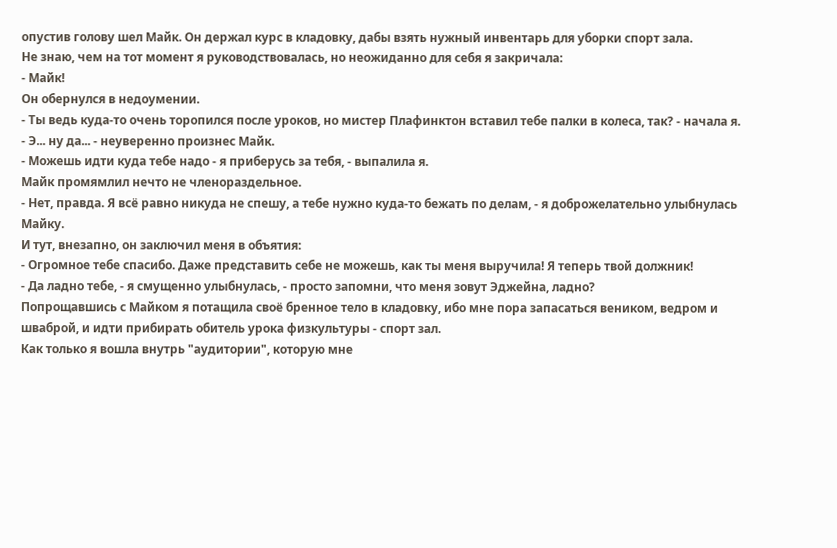опустив голову шел Майк. Он держал курс в кладовку, дабы взять нужный инвентарь для уборки спорт зала.
Не знаю, чем на тот момент я руководствовалась, но неожиданно для себя я закричала:
- Майк!
Он обернулся в недоумении.
- Ты ведь куда-то очень торопился после уроков, но мистер Плафинктон вставил тебе палки в колеса, так? - начала я.
- Э... ну да... - неуверенно произнес Майк.
- Можешь идти куда тебе надо - я приберусь за тебя, - выпалила я.
Майк промямлил нечто не членораздельное.
- Нет, правда. Я всё равно никуда не спешу, а тебе нужно куда-то бежать по делам, - я доброжелательно улыбнулась Майку.
И тут, внезапно, он заключил меня в объятия:
- Огромное тебе спасибо. Даже представить себе не можешь, как ты меня выручила! Я теперь твой должник!
- Да ладно тебе, - я смущенно улыбнулась, - просто запомни, что меня зовут Эджейна, ладно?
Попрощавшись с Майком я потащила своё бренное тело в кладовку, ибо мне пора запасаться веником, ведром и шваброй, и идти прибирать обитель урока физкультуры - спорт зал.
Как только я вошла внутрь "аудитории", которую мне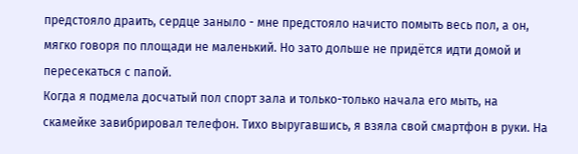предстояло драить, сердце заныло - мне предстояло начисто помыть весь пол, а он, мягко говоря по площади не маленький. Но зато дольше не придётся идти домой и пересекаться с папой.
Когда я подмела досчатый пол спорт зала и только-только начала его мыть, на скамейке завибрировал телефон. Тихо выругавшись, я взяла свой смартфон в руки. На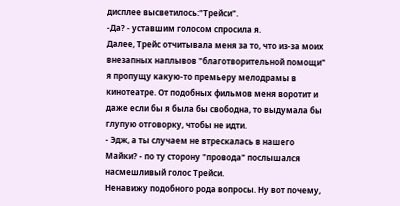дисплее высветилось:"Трейси".
-Да? - уставшим голосом спросила я.
Далее, Трейс отчитывала меня за то, что из-за моих внезапных наплывов "благотворительной помощи" я пропущу какую-то премьеру мелодрамы в кинотеатре. От подобных фильмов меня воротит и даже если бы я была бы свободна, то выдумала бы глупую отговорку, чтобы не идти.
- Эдж, а ты случаем не втрескалась в нашего Майки? - по ту сторону "провода" послышался насмешливый голос Трейси.
Ненавижу подобного рода вопросы. Ну вот почему,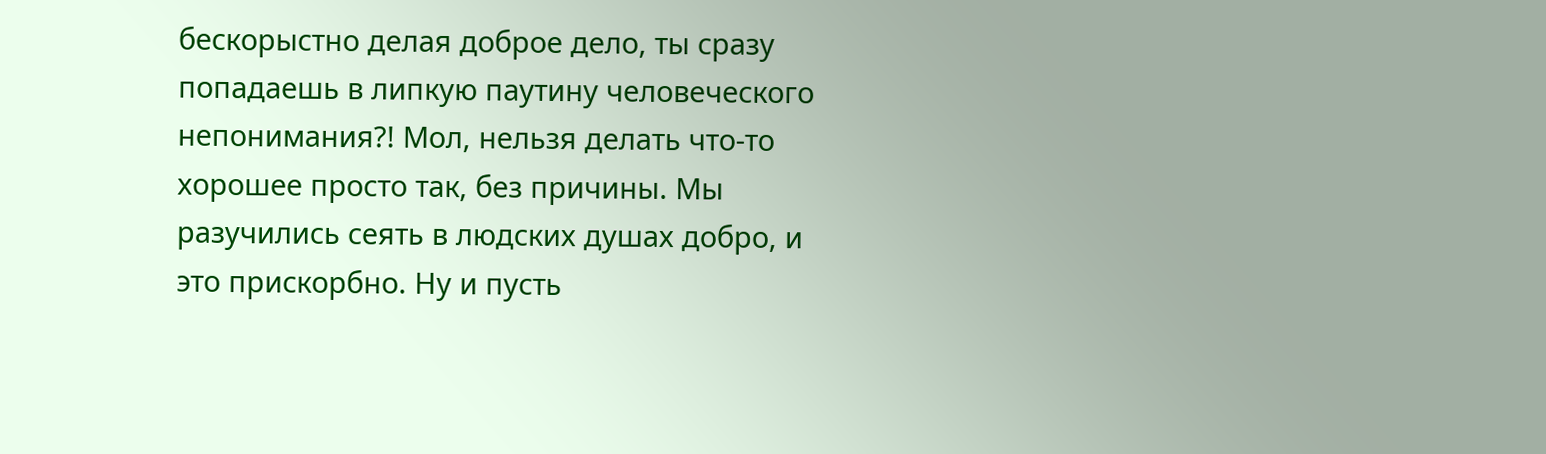бескорыстно делая доброе дело, ты сразу попадаешь в липкую паутину человеческого непонимания?! Мол, нельзя делать что-то хорошее просто так, без причины. Мы разучились сеять в людских душах добро, и это прискорбно. Ну и пусть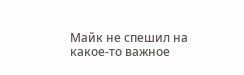Майк не спешил на какое-то важное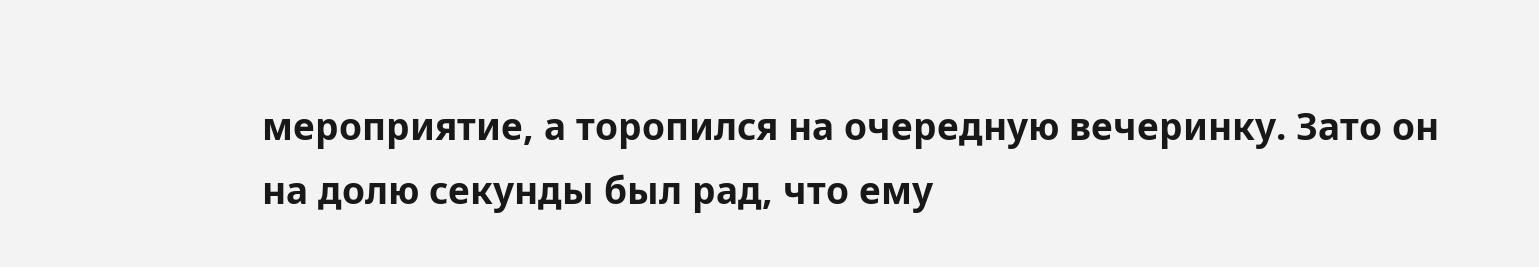мероприятие, а торопился на очередную вечеринку. Зато он на долю секунды был рад, что ему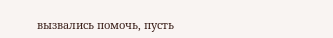вызвались помочь, пусть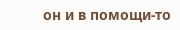он и в помощи-то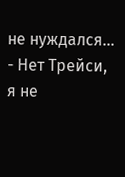не нуждался...
- Нет Трейси, я не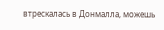втрескалась в Донмалла, можешь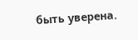быть уверена.